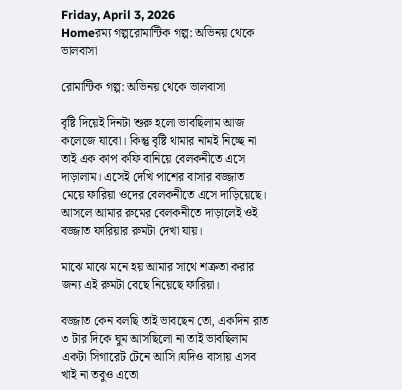Friday, April 3, 2026
Homeরম্য গল্পরোমান্টিক গল্প: অভিনয় থেকে ভালবাসা

রোমান্টিক গল্প: অভিনয় থেকে ভালবাসা

বৃষ্টি দিয়েই দিনটা শুরু হলো ভাবছিলাম আজ কলেজে যাবো। কিন্তু বৃষ্টি থামার নামই নিচ্ছে না তাই এক কাপ কফি বানিয়ে বেলকনীতে এসে দাড়ালাম। এসেই দেখি পাশের বাসার বজ্জাত মেয়ে ফারিয়া ওদের বেলকনীতে এসে দাড়িয়েছে। আসলে আমার রুমের বেলকনীতে দাড়ালেই ওই বজ্জাত ফারিয়ার রুমটা দেখা যায়।

মাঝে মাঝে মনে হয় আমার সাথে শত্রুতা করার জন্য এই রুমটা বেছে নিয়েছে ফারিয়া।

বজ্জাত কেন বলছি তাই ভাবছেন তো, একদিন রাত ৩ টার দিকে ঘুম আসছিলো না তাই ভাবছিলাম একটা সিগারেট টেনে আসি।যদিও বাসায় এসব খাই না তবুও এতো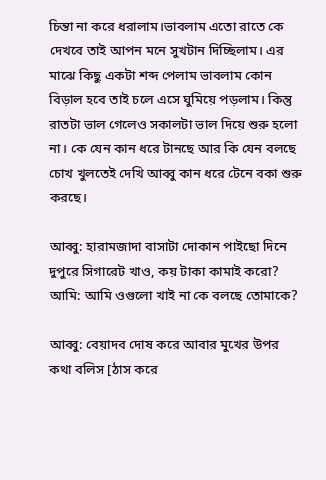চিন্তা না করে ধরালাম।ভাবলাম এতো রাতে কে দেখবে তাই আপন মনে সুখটান দিচ্ছিলাম। এর মাঝে কিছু একটা শব্দ পেলাম ভাবলাম কোন বিড়াল হবে তাই চলে এসে ঘুমিয়ে পড়লাম। কিন্তু রাতটা ভাল গেলেও সকালটা ভাল দিয়ে শুরু হলো না। কে যেন কান ধরে‌ টানছে আর কি যেন বলছে চোখ খুলতেই দেখি আব্বু কান ধরে টেনে বকা শুরু করছে।

আব্বু: হারামজাদা বাসাটা দোকান পাইছো দিনে দুপুরে সিগারেট খাও, কয় টাকা কামাই করো?
আমি: আমি ওগুলো খাই না কে বলছে তোমাকে?

আব্বু: বেয়াদব দোষ করে আবার মুখের উপর কথা বলিস [ঠাস করে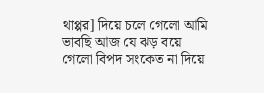থাপ্পর] দিয়ে চলে গেলো আমি ভাবছি আজ যে ঝড় বয়ে গেলো বিপদ সংকেত না দিয়ে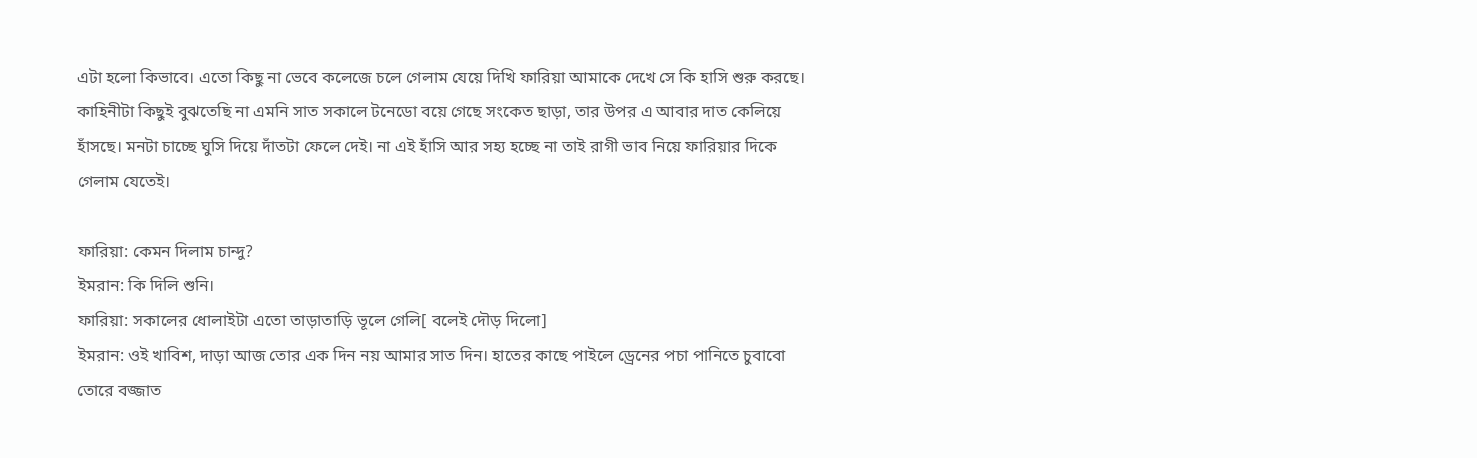এটা হলো কিভাবে। এতো কিছু না ভেবে কলেজে চলে গেলাম যেয়ে দিখি ফারিয়া আমাকে দেখে সে কি হাসি শুরু করছে। কাহিনীটা কিছুই বুঝতেছি না এমনি সাত সকালে টনেডো বয়ে গেছে সংকেত ছাড়া, তার উপর এ আবার দাত কেলিয়ে হাঁসছে। মনটা চাচ্ছে ঘুসি দিয়ে দাঁতটা ফেলে দেই। না এই হাঁসি আর সহ্য হচ্ছে না তাই রাগী ভাব নিয়ে ফারিয়ার দিকে গেলাম যেতেই।

ফারিয়া: কেমন দিলাম চান্দু?
ইমরান: কি দিলি শুনি।
ফারিয়া: সকালের ধোলাইটা এতো তাড়াতাড়ি ভূলে গেলি[ বলেই দৌড় দিলো]
ইমরান: ওই খাবিশ, দাড়া আজ তোর এক দিন নয় আমার সাত দিন। হাতের কাছে পাইলে ড্রেনের পচা পানিতে চুবাবো তোরে বজ্জাত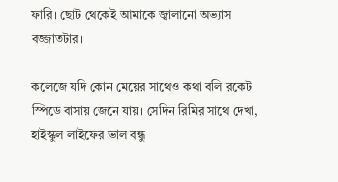ফারি। ছোট থেকেই আমাকে জ্বালানো অভ্যাস বজ্জাতটার।

কলেজে যদি কোন মেয়ের সাথেও কথা বলি রকেট স্পিডে বাসায় জেনে যায়। সেদিন রিমির সাথে দেখা, হাইস্কুল লাইফের ভাল বন্ধু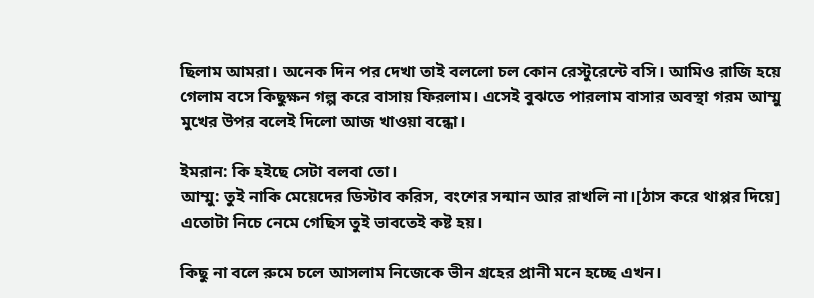ছিলাম আমরা। অনেক দিন পর দেখা তাই বললো চল কোন রেস্টুরেন্টে বসি। আমিও রাজি হয়ে গেলাম বসে কিছুক্ষন গল্প করে বাসায় ফিরলাম। এসেই বুঝতে পারলাম বাসার অবস্থা গরম আম্মু মুখের উপর বলেই দিলো আজ খাওয়া বন্ধো।

ইমরান: কি হইছে সেটা বলবা তো।
আম্মু: তুই নাকি মেয়েদের ডিস্টাব করিস, বংশের সন্মান আর রাখলি না।[ঠাস করে থাপ্পর দিয়ে] এতোটা নিচে নেমে গেছিস তুই ভাবতেই কষ্ট হয়।

কিছু না বলে রুমে চলে আসলাম নিজেকে ভীন গ্রহের প্রানী মনে হচ্ছে এখন।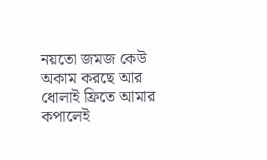নয়তো জমজ কেউ অকাম করছে আর ধোলাই ফ্রিতে আমার কপালেই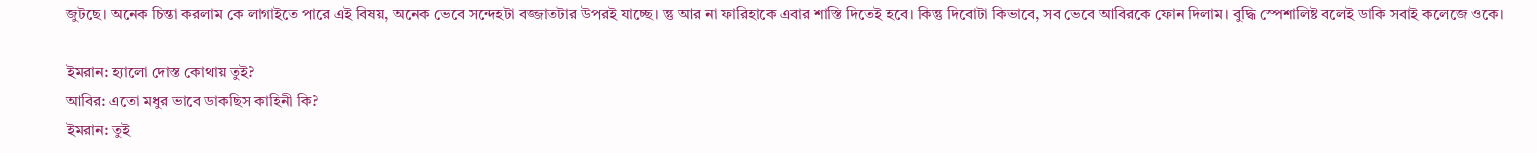জুটছে। অনেক চিন্তা করলাম কে লাগাইতে পারে এই বিষয়, অনেক ভেবে সন্দেহটা বজ্জাতটার উপরই যাচ্ছে। ন্তু আর না ফারিহাকে এবার শাস্তি দিতেই হবে। কিন্তু দিবোটা কিভাবে, সব ভেবে আবিরকে ফোন দিলাম। বুদ্ধি স্পেশালিষ্ট বলেই ডাকি সবাই কলেজে ওকে।

ইমরান: হ্যালো দোস্ত কোথায় তুই?
আবির: এতো মধুর ভাবে ডাকছিস কাহিনী কি?
ইমরান: তুই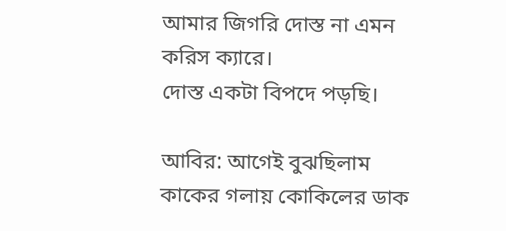আমার জিগরি দোস্ত না এমন করিস ক্যারে।
দোস্ত একটা বিপদে পড়ছি।

আবির: আগেই বুঝছিলাম কাকের গলায় কোকিলের ডাক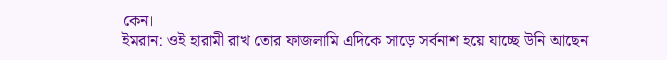কেন।
ইমরান: ওই হারামী রাখ তোর ফাজলামি এদিকে সাড়ে সর্বনাশ হয়ে যাচ্ছে উনি আছেন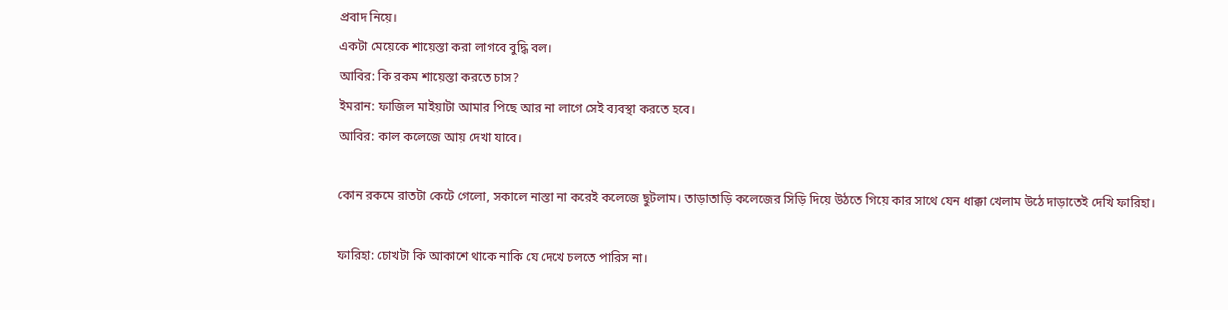প্রবাদ নিয়ে।
একটা মেয়েকে শায়েস্তা করা লাগবে বুদ্ধি বল।
আবির: কি রকম শায়েস্তা করতে চাস?
ইমরান: ফাজিল মাইয়াটা আমার পিছে আর না লাগে সেই ব্যবস্থা করতে হবে।
আবির: কাল কলেজে আয় দেখা যাবে।

কোন রকমে রাতটা কেটে গেলো, সকালে নাস্তা না করেই কলেজে ছুটলাম। তাড়াতাড়ি কলেজের সিড়ি দিয়ে উঠতে গিয়ে কার সাথে যেন ধাক্কা খেলাম উঠে দাড়াতেই দেখি ফারিহা।

ফারিহা: চোখটা কি আকাশে থাকে নাকি যে দেখে চলতে পারিস না।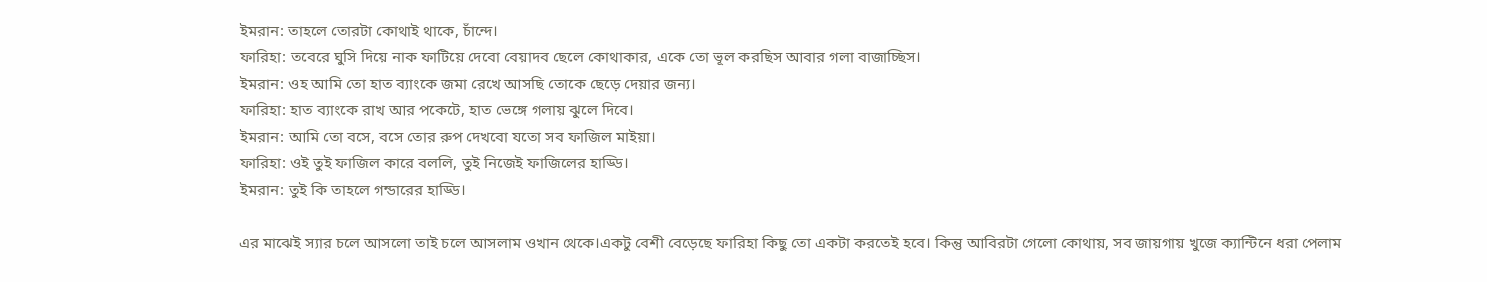ইমরান: তাহলে তোরটা কোথাই থাকে, চাঁন্দে।
ফারিহা: তবেরে ঘুসি দিয়ে নাক ফাটিয়ে দেবো বেয়াদব ছেলে কোথাকার, একে তো ভূল করছিস আবার গলা বাজাচ্ছিস।
ইমরান: ওহ আমি তো হাত ব্যাংকে জমা রেখে আসছি তোকে ছেড়ে দেয়ার জন্য।
ফারিহা: হাত ব্যাংকে রাখ আর পকেটে, হাত ভেঙ্গে গলায় ঝুলে দিবে।
ইমরান: আমি তো বসে, বসে তোর রুপ দেখবো যতো সব ফাজিল মাইয়া।
ফারিহা: ওই তুই ফাজিল কারে বললি, তুই নিজেই ফাজিলের হাড্ডি।
ইমরান: তুই কি তাহলে গন্ডারের হাড্ডি।

এর মাঝেই স্যার চলে আসলো তাই চলে আসলাম ওখান থেকে।একটু বেশী বেড়েছে ফারিহা কিছু তো একটা করতেই হবে। কিন্তু আবিরটা গেলো কোথায়, সব জায়গায় খুজে ক্যান্টিনে ধরা পেলাম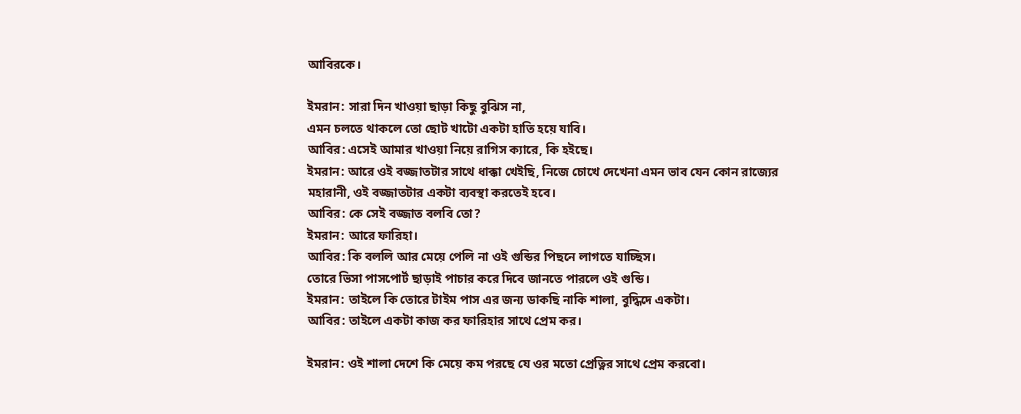আবিরকে।

ইমরান: সারা দিন খাওয়া ছাড়া কিছু বুঝিস না,
এমন চলতে থাকলে তো ছোট খাটো একটা হাতি হয়ে যাবি।
আবির: এসেই আমার খাওয়া নিয়ে রাগিস ক্যারে, কি হইছে।
ইমরান: আরে ওই বজ্জাতটার সাথে ধাক্কা খেইছি, নিজে চোখে দেখেনা এমন ভাব যেন কোন রাজ্যের মহারানী, ওই বজ্জাতটার একটা ব্যবস্থা করতেই হবে।
আবির: কে সেই বজ্জাত বলবি তো?
ইমরান: আরে ফারিহা।
আবির: কি বললি আর মেয়ে পেলি না ওই গুন্ডির পিছনে লাগতে যাচ্ছিস।
তোরে ভিসা পাসপোর্ট ছাড়াই পাচার করে দিবে জানতে পারলে ওই গুন্ডি।
ইমরান: তাইলে কি তোরে টাইম পাস এর জন্য ডাকছি নাকি শালা, বুদ্ধিদে একটা।
আবির: তাইলে একটা কাজ কর ফারিহার সাথে প্রেম কর।

ইমরান: ওই শালা দেশে কি মেয়ে কম পরছে যে ওর মতো প্রেত্নির সাথে প্রেম করবো।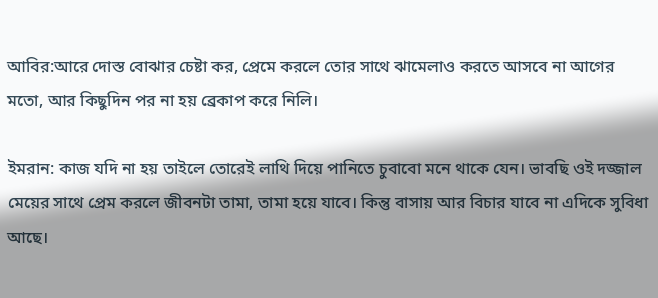আবির:আরে দোস্ত বোঝার চেষ্টা কর, প্রেমে করলে তোর সাথে ঝামেলাও করতে আসবে না আগের মতো, আর কিছুদিন পর না হয় ব্রেকাপ করে নিলি।

ইমরান: কাজ যদি না হয় তাইলে তোরেই লাথি দিয়ে পানিতে চুবাবো মনে থাকে যেন। ভাবছি ওই দজ্জাল মেয়ের সাথে প্রেম করলে জীবনটা তামা, তামা হয়ে যাবে। কিন্তু বাসায় আর বিচার যাবে না এদিকে সুবিধা আছে।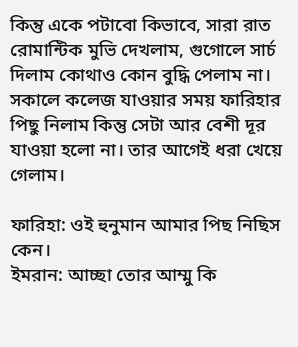কিন্তু একে পটাবো কিভাবে, সারা রাত রোমান্টিক মুভি দেখলাম, গুগোলে সার্চ দিলাম কোথাও কোন বুদ্ধি পেলাম না। সকালে কলেজ যাওয়ার সময় ফারিহার পিছু নিলাম কিন্তু সেটা আর বেশী দূর যাওয়া হলো না। তার আগেই ধরা খেয়ে গেলাম।

ফারিহা: ওই হুনুমান আমার পিছ নিছিস কেন।
ইমরান: আচ্ছা তোর আম্মু কি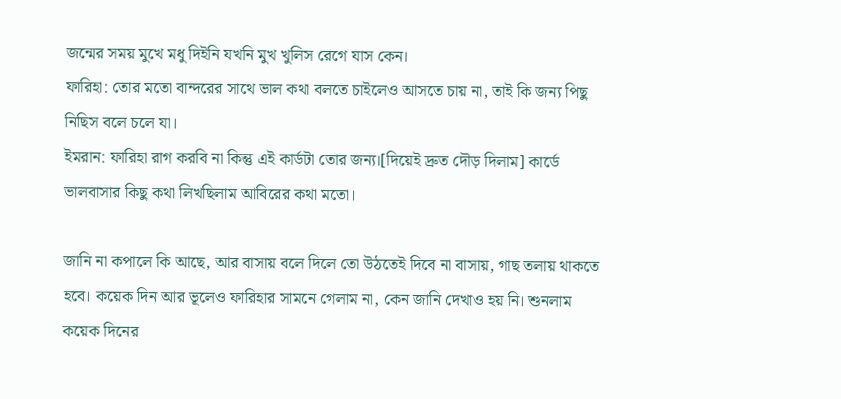জন্মের সময় মুখে মধু দিইনি যখনি মুখ খুলিস রেগে যাস কেন।
ফারিহা: তোর মতো বান্দরের সাথে ভাল কথা বলতে চাইলেও আসতে চায় না, তাই কি জন্য পিছু নিছিস বলে চলে যা।
ইমরান: ফারিহা রাগ করবি না কিন্তু এই কার্ডটা তোর জন্য।[দিয়েই দ্রুত দৌড় দিলাম] কার্ডে ভালবাসার কিছু কথা লিখছিলাম আবিরের কথা মতো।

জানি না কপালে কি আছে, আর বাসায় বলে দিলে তো উঠতেই দিবে না বাসায়, গাছ তলায় থাকতে হবে। কয়েক দিন আর ভূলেও ফারিহার সামনে গেলাম না, কেন জানি দেখাও হয় নি। শুনলাম কয়েক দিনের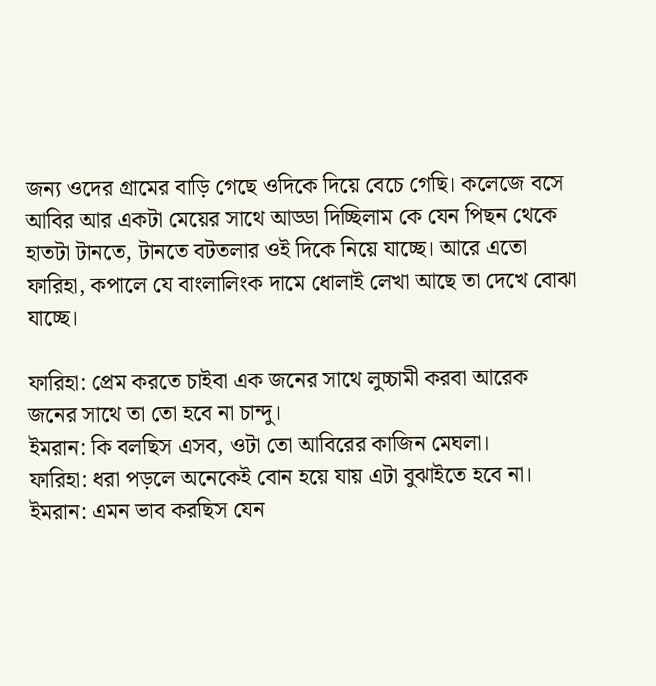জন্য ওদের গ্রামের বাড়ি গেছে ওদিকে দিয়ে বেচে গেছি। কলেজে বসে আবির আর একটা মেয়ের সাথে আড্ডা দিচ্ছিলাম কে যেন পিছন থেকে হাতটা টানতে, টানতে বটতলার ওই দিকে নিয়ে যাচ্ছে। আরে এতো ফারিহা, কপালে যে বাংলালিংক দামে ধোলাই লেখা আছে তা দেখে বোঝা যাচ্ছে।

ফারিহা: প্রেম করতে চাইবা এক জনের সাথে লুচ্চামী করবা আরেক জনের সাথে তা তো হবে না চান্দু।
ইমরান: কি বলছিস এসব, ওটা তো আবিরের কাজিন মেঘলা।
ফারিহা: ধরা পড়লে অনেকেই বোন হয়ে যায় এটা বুঝাইতে হবে না।
ইমরান: এমন ভাব করছিস যেন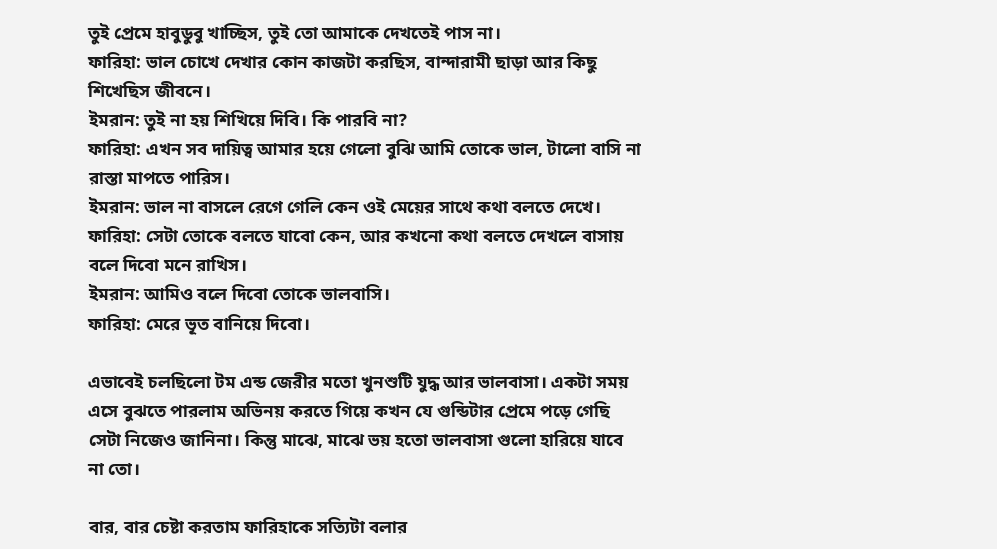তুই প্রেমে হাবুডুবু খাচ্ছিস, তুই তো আমাকে দেখতেই পাস না।
ফারিহা: ভাল চোখে দেখার কোন কাজটা করছিস, বান্দারামী ছাড়া আর কিছু শিখেছিস জীবনে।
ইমরান: তুই না হয় শিখিয়ে দিবি। কি পারবি না?
ফারিহা: এখন সব দায়িত্ব আমার হয়ে গেলো বুঝি আমি তোকে ভাল, টালো বাসি না রাস্তা মাপতে পারিস।
ইমরান: ভাল না বাসলে রেগে গেলি কেন ওই মেয়ের সাথে কথা বলতে দেখে।
ফারিহা: সেটা তোকে বলতে যাবো কেন, আর কখনো কথা বলতে দেখলে বাসায় বলে দিবো মনে রাখিস।
ইমরান: আমিও বলে দিবো তোকে ভালবাসি।
ফারিহা: মেরে ভূত বানিয়ে দিবো।

এভাবেই চলছিলো টম এন্ড জেরীর মতো খুনশুটি যুদ্ধ আর ভালবাসা। একটা সময় এসে বুঝতে পারলাম অভিনয় করতে গিয়ে কখন যে গুন্ডিটার প্রেমে পড়ে গেছি সেটা নিজেও জানিনা। কিন্তু মাঝে, মাঝে ভয় হতো ভালবাসা গুলো হারিয়ে যাবে না তো।

বার, বার চেষ্টা করতাম ফারিহাকে সত্যিটা বলার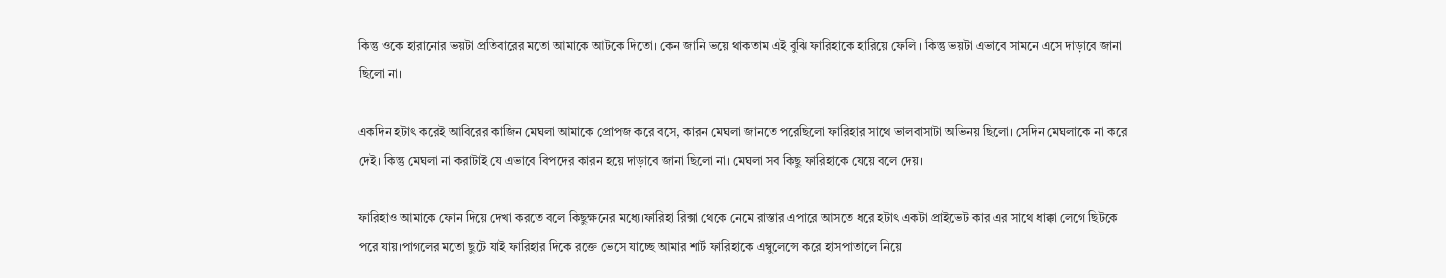কিন্তু ওকে হারানোর ভয়টা প্রতিবারের মতো আমাকে আটকে দিতো। কেন জানি ভয়ে থাকতাম এই বুঝি ফারিহাকে হারিয়ে ফেলি । কিন্তু ভয়টা এভাবে সামনে এসে দাড়াবে জানা ছিলো না।

একদিন হটাৎ করেই আবিরের কাজিন মেঘলা আমাকে প্রোপজ করে বসে, কারন মেঘলা জানতে পরেছিলো ফারিহার সাথে ভালবাসাটা অভিনয় ছিলো। সেদিন মেঘলাকে না করে দেই। কিন্তু মেঘলা না করাটাই যে এভাবে বিপদের কারন হয়ে দাড়াবে জানা ছিলো না। মেঘলা সব কিছু ফারিহাকে যেয়ে বলে দেয়।

ফারিহাও আমাকে ফোন দিয়ে দেখা করতে বলে কিছুক্ষনের মধ্যে।ফারিহা রিক্সা থেকে নেমে রাস্তার এপারে আসতে ধরে হটাৎ একটা প্রাইভেট কার এর সাথে ধাক্কা লেগে ছিটকে পরে যায়।পাগলের মতো ছুটে যাই ফারিহার দিকে রক্তে ভেসে যাচ্ছে আমার শার্ট ফারিহাকে এম্বুলেন্সে করে হাসপাতালে নিয়ে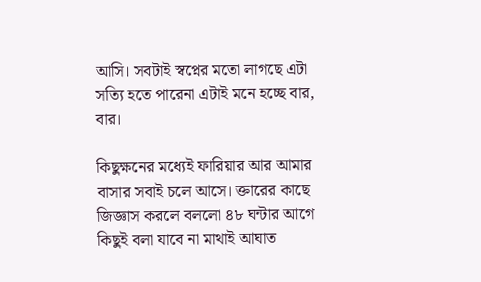আসি। সবটাই স্বপ্নের মতো লাগছে এটা সত্যি হতে পারেনা এটাই মনে হচ্ছে বার, বার।

কিছুক্ষনের মধ্যেই ফারিয়ার আর আমার বাসার সবাই চলে আসে। ক্তারের কাছে জিজ্ঞাস করলে বললো ৪৮ ঘন্টার আগে কিছুই বলা যাবে না মাথাই আঘাত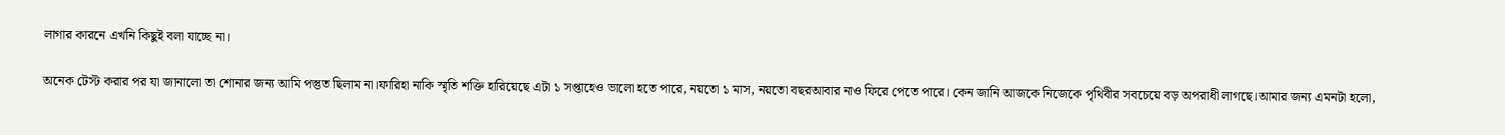লাগার কারনে এখনি কিছুই বলা যাচ্ছে না।

অনেক টেস্ট করার পর যা জানালো তা শোনার জন্য আমি পস্তুত ছিলাম না।ফারিহা নাকি স্মৃতি শক্তি হারিয়েছে এটা ১ সপ্তাহেও ভালো হতে পারে, নয়তো ১ মাস, নয়তো বছরআবার নাও ফিরে পেতে পারে। কেন জানি আজকে নিজেকে পৃথিবীর সবচেয়ে বড় অপরাধী লাগছে।আমার জন্য এমনটা হলো,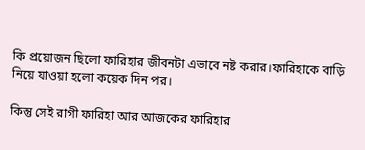কি প্রয়োজন ছিলো ফারিহার জীবনটা এভাবে নষ্ট করার।ফারিহাকে বাড়ি নিয়ে যাওয়া হলো কয়েক দিন পর।

কিন্তু সেই রাগী ফারিহা আর আজকের ফারিহার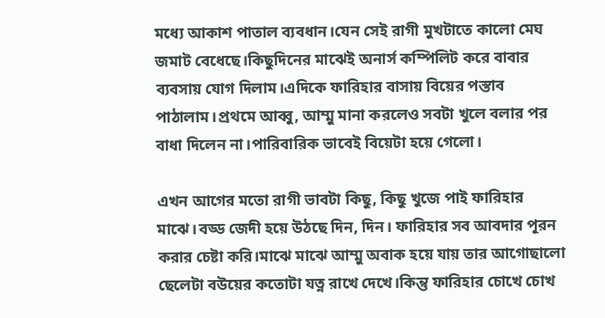মধ্যে আকাশ পাতাল ব্যবধান।যেন সেই রাগী মুখটাতে কালো মেঘ জমাট বেধেছে।কিছুদিনের মাঝেই অনার্স কম্পিলিট করে বাবার ব্যবসায় যোগ দিলাম।এদিকে ফারিহার বাসায় বিয়ের পস্তাব পাঠালাম।প্রথমে আব্বু, আম্মু মানা করলেও সবটা খুলে বলার পর বাধা দিলেন না।পারিবারিক ভাবেই বিয়েটা হয়ে গেলো।

এখন আগের মতো রাগী ভাবটা কিছু, কিছু খুজে পাই ফারিহার মাঝে।বড্ড জেদী হয়ে উঠছে দিন, দিন। ফারিহার সব আবদার পূরন করার চেষ্টা করি।মাঝে মাঝে আম্মু অবাক হয়ে যায় তার আগোছালো ছেলেটা বউয়ের কতোটা যত্ন রাখে দেখে।কিন্তু ফারিহার চোখে চোখ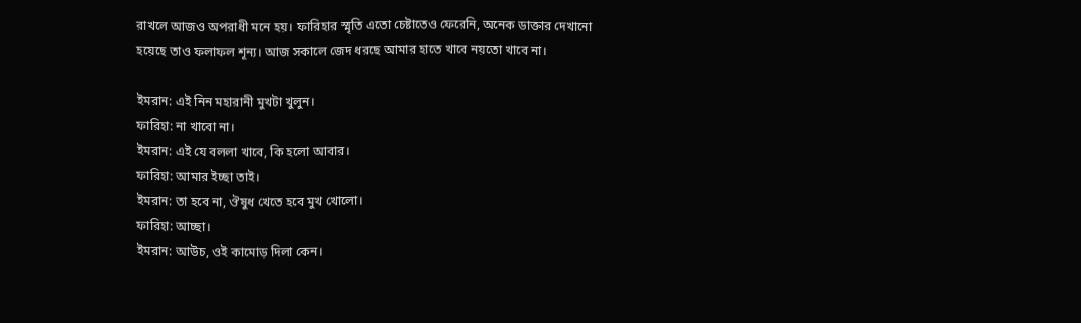রাখলে আজও অপরাধী মনে হয়। ফারিহার স্মৃতি এতো চেষ্টাতেও ফেরেনি, অনেক ডাক্তার দেখানো হয়েছে তাও ফলাফল শূন্য। আজ সকালে জেদ ধরছে আমার হাতে খাবে নয়তো খাবে না।

ইমরান: এই নিন মহারানী মুখটা খুলুন।
ফারিহা: না খাবো না।
ইমরান: এই যে বললা খাবে, কি হলো আবার।
ফারিহা: আমার ইচ্ছা তাই।
ইমরান: তা হবে না, ঔষুধ খেতে হবে মুখ খোলো।
ফারিহা: আচ্ছা।
ইমরান: আউচ, ওই কামোড় দিলা কেন।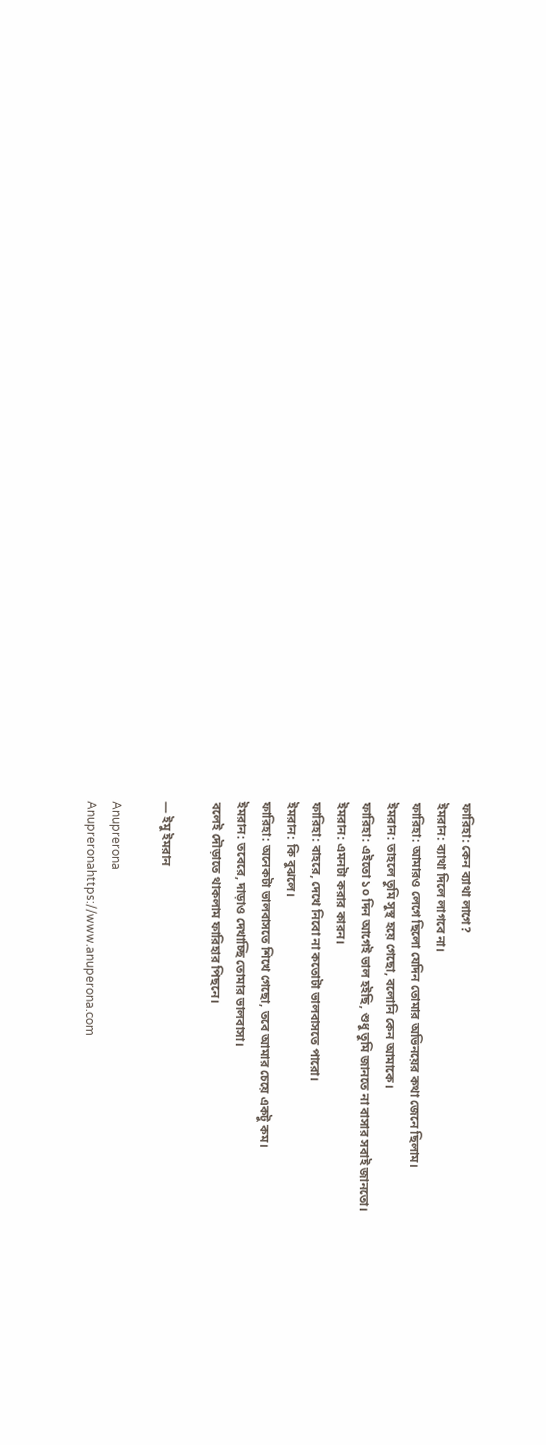ফারিহা: কেন ব্যাথা লাগে?
ইমরান: ব্যাথা দিলে লাগবে না।
ফারিহা: আমারও লেগে ছিলো যেদিন তোমার অভিনয়ের কথা জেনে ছিলাম।
ইমরান: তাহলে তুমি সুস্থ হয়ে গেছো, বলোনি কেন আমাকে।
ফারিহা: এইতো ১০ দিন আগেই ভাল হইছি, শুধু তুমি জানতে না বাসার সবাই জানতো।
ইমরান: এমনটা করার কারন।
ফারিহা: বাহরে, দেখে নিবো না কতোটা ভালবাসতে পারো।
ইমরান: কি বুঝলে।
ফারিহা: অনেকটা ভালবাসতে শিখে গেছো, তবে আমার চেয়ে একটু কম।
ইমরান: তবেরে, দাড়াও দেখাচ্ছি তোমার ভালবাসা।
বলেই দৌড়াতে থাকলাম ফারিহার পিছনে।

— ইমু ইমরান

Anuprerona
Anupreronahttps://www.anuperona.com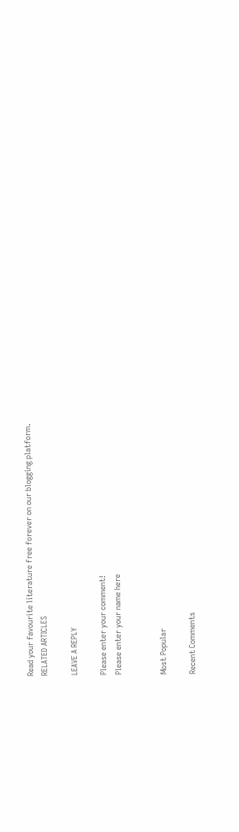Read your favourite literature free forever on our blogging platform.
RELATED ARTICLES

LEAVE A REPLY

Please enter your comment!
Please enter your name here


Most Popular

Recent Comments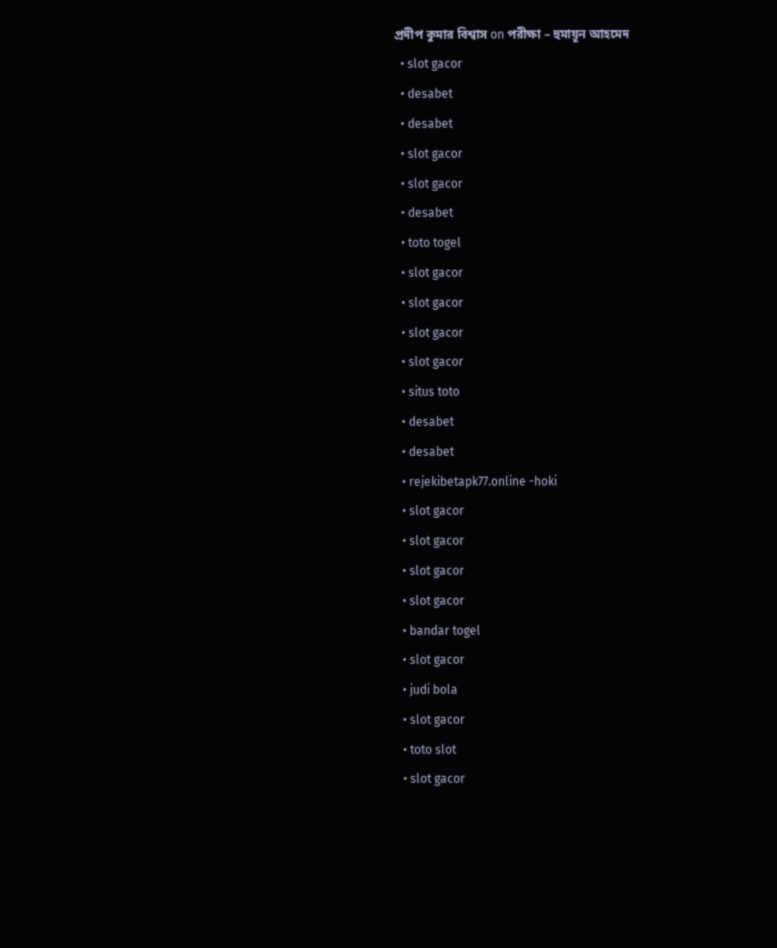প্রদীপ কুমার বিশ্বাস on পরীক্ষা – হুমায়ূন আহমেদ
  • slot gacor
  • desabet
  • desabet
  • slot gacor
  • slot gacor
  • desabet
  • toto togel
  • slot gacor
  • slot gacor
  • slot gacor
  • slot gacor
  • situs toto
  • desabet
  • desabet
  • rejekibetapk77.online -hoki
  • slot gacor
  • slot gacor
  • slot gacor
  • slot gacor
  • bandar togel
  • slot gacor
  • judi bola
  • slot gacor
  • toto slot
  • slot gacor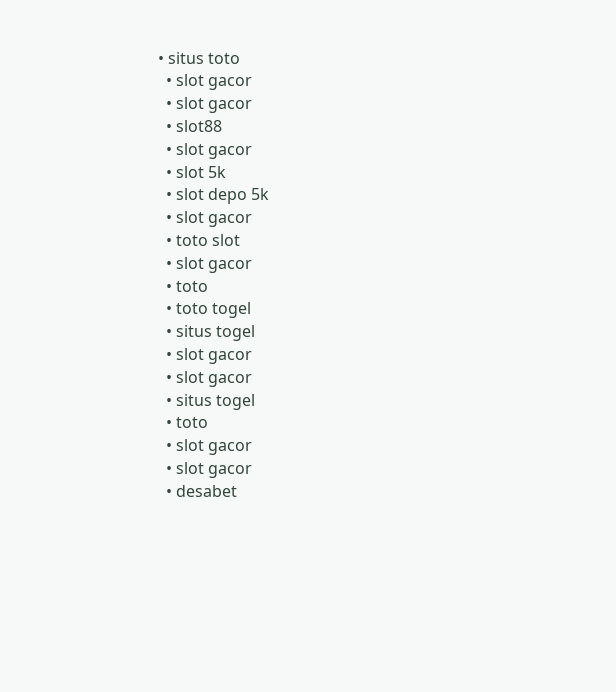• situs toto
  • slot gacor
  • slot gacor
  • slot88
  • slot gacor
  • slot 5k
  • slot depo 5k
  • slot gacor
  • toto slot
  • slot gacor
  • toto
  • toto togel
  • situs togel
  • slot gacor
  • slot gacor
  • situs togel
  • toto
  • slot gacor
  • slot gacor
  • desabet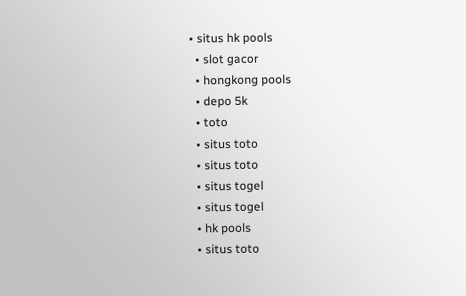• situs hk pools
  • slot gacor
  • hongkong pools
  • depo 5k
  • toto
  • situs toto
  • situs toto
  • situs togel
  • situs togel
  • hk pools
  • situs toto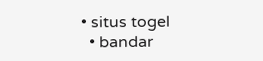• situs togel
  • bandar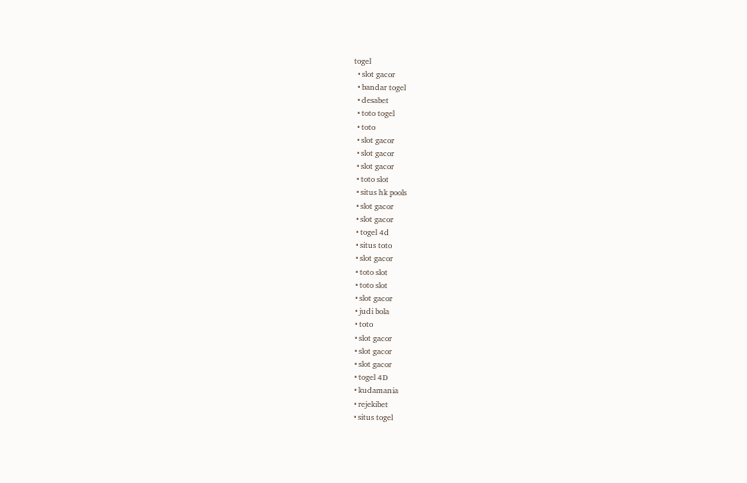togel
  • slot gacor
  • bandar togel
  • desabet
  • toto togel
  • toto
  • slot gacor
  • slot gacor
  • slot gacor
  • toto slot
  • situs hk pools
  • slot gacor
  • slot gacor
  • togel 4d
  • situs toto
  • slot gacor
  • toto slot
  • toto slot
  • slot gacor
  • judi bola
  • toto
  • slot gacor
  • slot gacor
  • slot gacor
  • togel 4D
  • kudamania
  • rejekibet
  • situs togel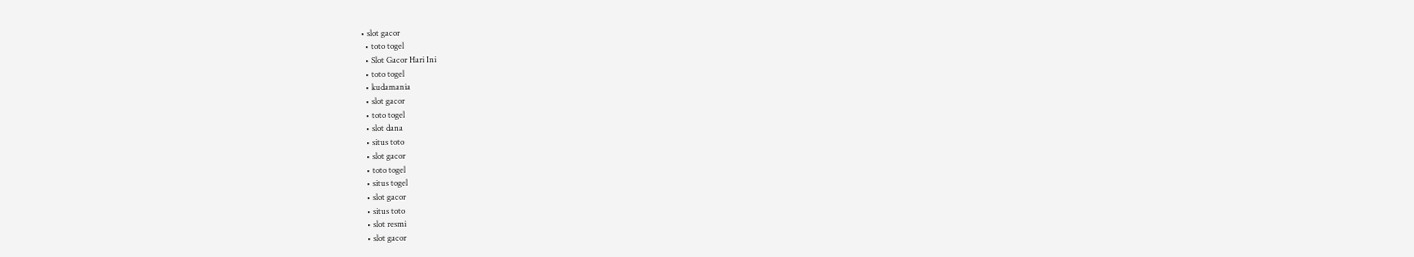• slot gacor
  • toto togel
  • Slot Gacor Hari Ini
  • toto togel
  • kudamania
  • slot gacor
  • toto togel
  • slot dana
  • situs toto
  • slot gacor
  • toto togel
  • situs togel
  • slot gacor
  • situs toto
  • slot resmi
  • slot gacor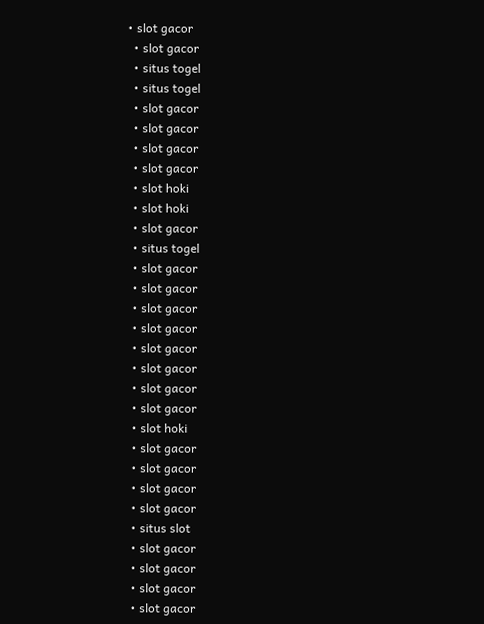• slot gacor
  • slot gacor
  • situs togel
  • situs togel
  • slot gacor
  • slot gacor
  • slot gacor
  • slot gacor
  • slot hoki
  • slot hoki
  • slot gacor
  • situs togel
  • slot gacor
  • slot gacor
  • slot gacor
  • slot gacor
  • slot gacor
  • slot gacor
  • slot gacor
  • slot gacor
  • slot hoki
  • slot gacor
  • slot gacor
  • slot gacor
  • slot gacor
  • situs slot
  • slot gacor
  • slot gacor
  • slot gacor
  • slot gacor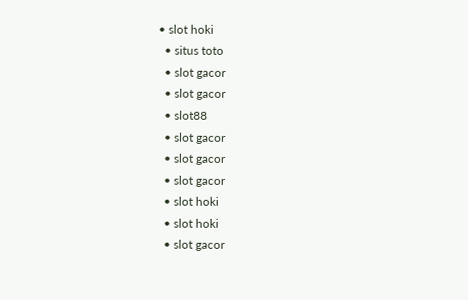• slot hoki
  • situs toto
  • slot gacor
  • slot gacor
  • slot88
  • slot gacor
  • slot gacor
  • slot gacor
  • slot hoki
  • slot hoki
  • slot gacor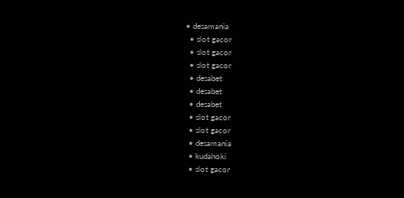• desamania
  • slot gacor
  • slot gacor
  • slot gacor
  • desabet
  • desabet
  • desabet
  • slot gacor
  • slot gacor
  • desamania
  • kudahoki
  • slot gacor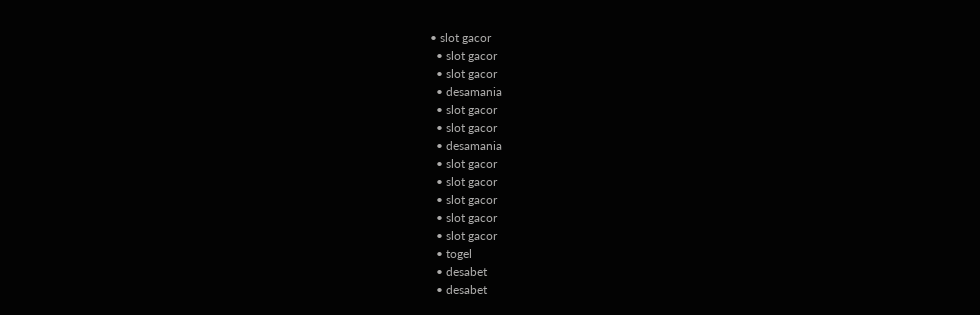• slot gacor
  • slot gacor
  • slot gacor
  • desamania
  • slot gacor
  • slot gacor
  • desamania
  • slot gacor
  • slot gacor
  • slot gacor
  • slot gacor
  • slot gacor
  • togel
  • desabet
  • desabet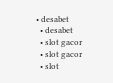• desabet
  • desabet
  • slot gacor
  • slot gacor
  • slot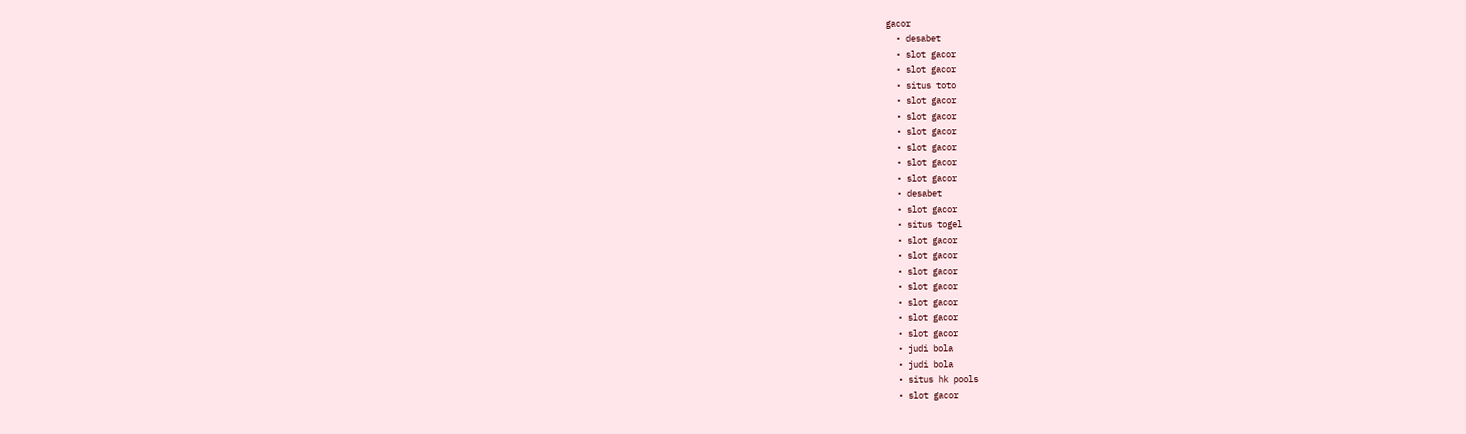gacor
  • desabet
  • slot gacor
  • slot gacor
  • situs toto
  • slot gacor
  • slot gacor
  • slot gacor
  • slot gacor
  • slot gacor
  • slot gacor
  • desabet
  • slot gacor
  • situs togel
  • slot gacor
  • slot gacor
  • slot gacor
  • slot gacor
  • slot gacor
  • slot gacor
  • slot gacor
  • judi bola
  • judi bola
  • situs hk pools
  • slot gacor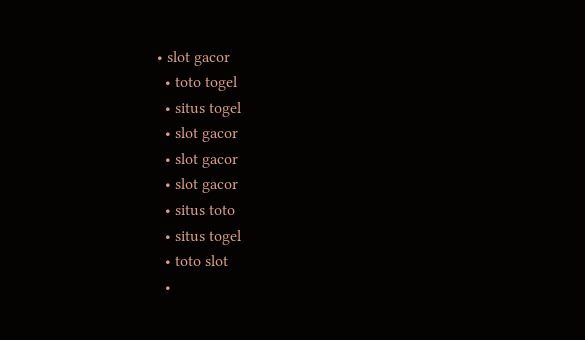• slot gacor
  • toto togel
  • situs togel
  • slot gacor
  • slot gacor
  • slot gacor
  • situs toto
  • situs togel
  • toto slot
  •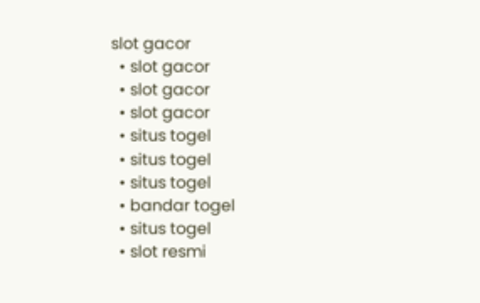slot gacor
  • slot gacor
  • slot gacor
  • slot gacor
  • situs togel
  • situs togel
  • situs togel
  • bandar togel
  • situs togel
  • slot resmi